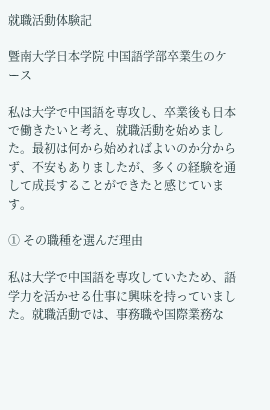就職活動体験記

曁南大学日本学院 中国語学部卒業生のケース

私は大学で中国語を専攻し、卒業後も日本で働きたいと考え、就職活動を始めました。最初は何から始めればよいのか分からず、不安もありましたが、多くの経験を通して成長することができたと感じています。

① その職種を選んだ理由

私は大学で中国語を専攻していたため、語学力を活かせる仕事に興味を持っていました。就職活動では、事務職や国際業務な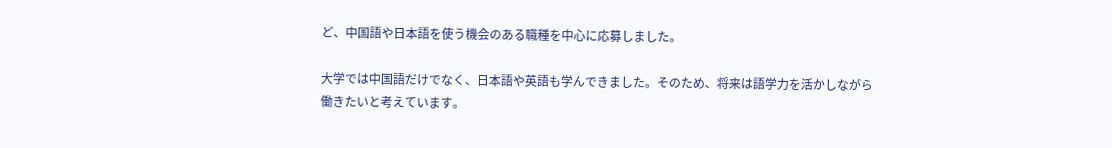ど、中国語や日本語を使う機会のある職種を中心に応募しました。

大学では中国語だけでなく、日本語や英語も学んできました。そのため、将来は語学力を活かしながら働きたいと考えています。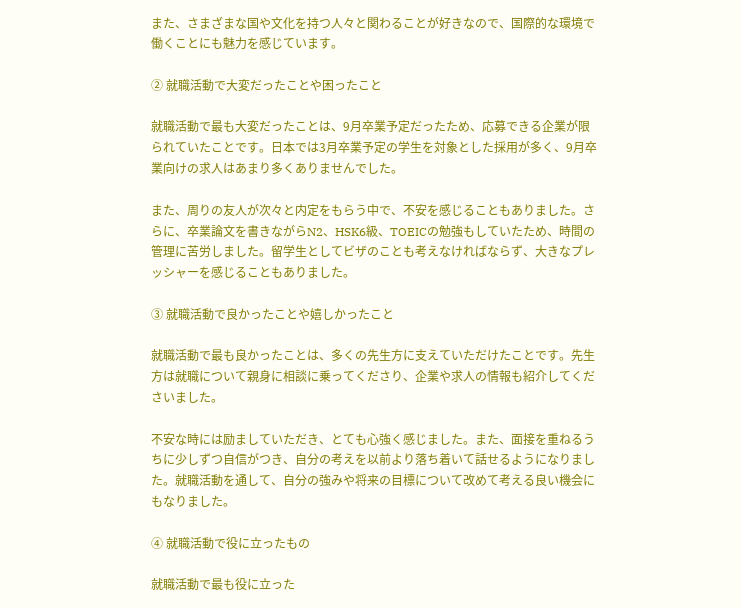また、さまざまな国や文化を持つ人々と関わることが好きなので、国際的な環境で働くことにも魅力を感じています。

② 就職活動で大変だったことや困ったこと

就職活動で最も大変だったことは、9月卒業予定だったため、応募できる企業が限られていたことです。日本では3月卒業予定の学生を対象とした採用が多く、9月卒業向けの求人はあまり多くありませんでした。

また、周りの友人が次々と内定をもらう中で、不安を感じることもありました。さらに、卒業論文を書きながらN2、HSK6級、TOEICの勉強もしていたため、時間の管理に苦労しました。留学生としてビザのことも考えなければならず、大きなプレッシャーを感じることもありました。

③ 就職活動で良かったことや嬉しかったこと

就職活動で最も良かったことは、多くの先生方に支えていただけたことです。先生方は就職について親身に相談に乗ってくださり、企業や求人の情報も紹介してくださいました。

不安な時には励ましていただき、とても心強く感じました。また、面接を重ねるうちに少しずつ自信がつき、自分の考えを以前より落ち着いて話せるようになりました。就職活動を通して、自分の強みや将来の目標について改めて考える良い機会にもなりました。

④ 就職活動で役に立ったもの

就職活動で最も役に立った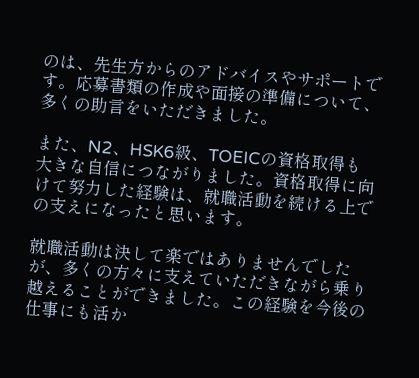のは、先生方からのアドバイスやサポートです。応募書類の作成や面接の準備について、多くの助言をいただきました。

また、N2、HSK6級、TOEICの資格取得も大きな自信につながりました。資格取得に向けて努力した経験は、就職活動を続ける上での支えになったと思います。

就職活動は決して楽ではありませんでしたが、多くの方々に支えていただきながら乗り越えることができました。この経験を今後の仕事にも活か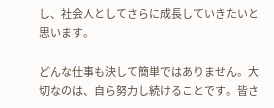し、社会人としてさらに成長していきたいと思います。

どんな仕事も決して簡単ではありません。大切なのは、自ら努力し続けることです。皆さ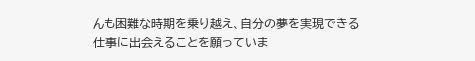んも困難な時期を乗り越え、自分の夢を実現できる仕事に出会えることを願っていま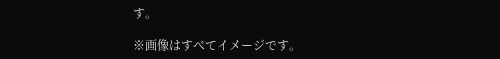す。

※画像はすべてイメージです。